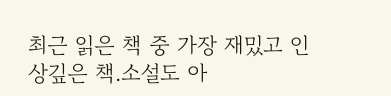최근 읽은 책 중 가장 재밌고 인상깊은 책.소설도 아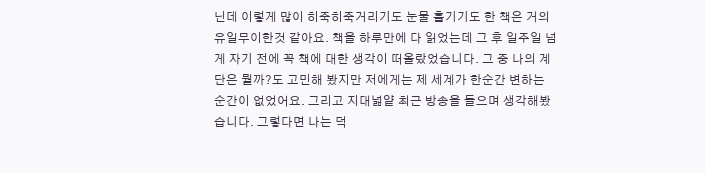닌데 이렇게 많이 히죽히죽거리기도 눈물 흘기기도 한 책은 거의 유일무이한것 같아요. 책을 하루만에 다 읽었는데 그 후 일주일 넘게 자기 전에 꼭 책에 대한 생각이 떠올랐었습니다. 그 중 나의 계단은 뭘까?도 고민해 봤지만 저에게는 제 세계가 한순간 변하는 순간이 없었어요. 그리고 지대넓얕 최근 방송을 들으며 생각해봤습니다. 그렇다면 나는 덕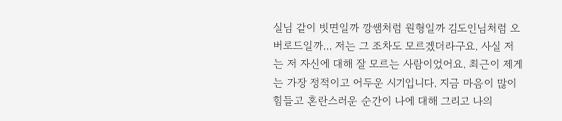실님 같이 빗면일까 깡쌤처럼 원형일까 김도인님처럼 오버로드일까... 저는 그 조차도 모르겠더라구요. 사실 저는 저 자신에 대해 잘 모르는 사람이었어요. 최근이 제게는 가장 정적이고 어두운 시기입니다. 지금 마음이 많이 힘들고 혼란스러운 순간이 나에 대해 그리고 나의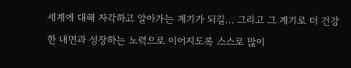세계에 대해 자각하고 알아가는 계기가 되길... 그리고 그 계기로 더 건강한 내면과 성장하는 노력으로 이어지도록 스스로 많이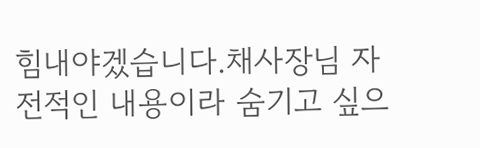힘내야겠습니다.채사장님 자전적인 내용이라 숨기고 싶으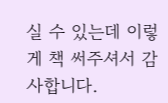실 수 있는데 이렇게 책 써주셔서 감사합니다.